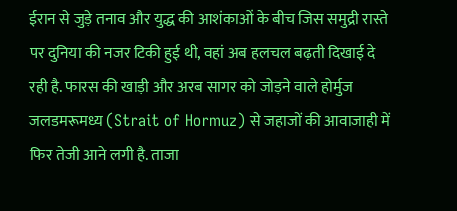ईरान से जुड़े तनाव और युद्ध की आशंकाओं के बीच जिस समुद्री रास्ते पर दुनिया की नजर टिकी हुई थी, वहां अब हलचल बढ़ती दिखाई दे रही है. फारस की खाड़ी और अरब सागर को जोड़ने वाले होर्मुज जलडमरूमध्य (Strait of Hormuz) से जहाजों की आवाजाही में फिर तेजी आने लगी है. ताजा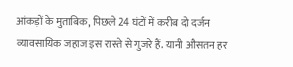आंकड़ों के मुताबिक, पिछले 24 घंटों में करीब दो दर्जन व्यावसायिक जहाज इस रास्ते से गुजरे हैं. यानी औसतन हर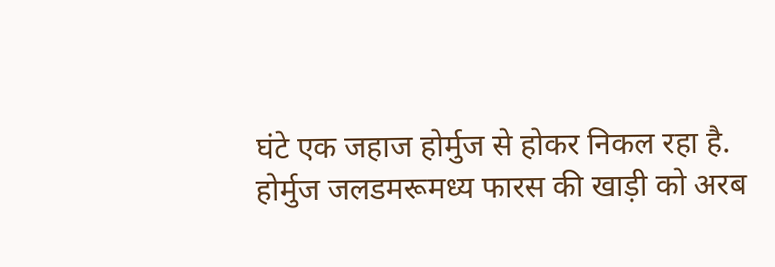घंटे एक जहाज होर्मुज से होकर निकल रहा है.
होर्मुज जलडमरूमध्य फारस की खाड़ी को अरब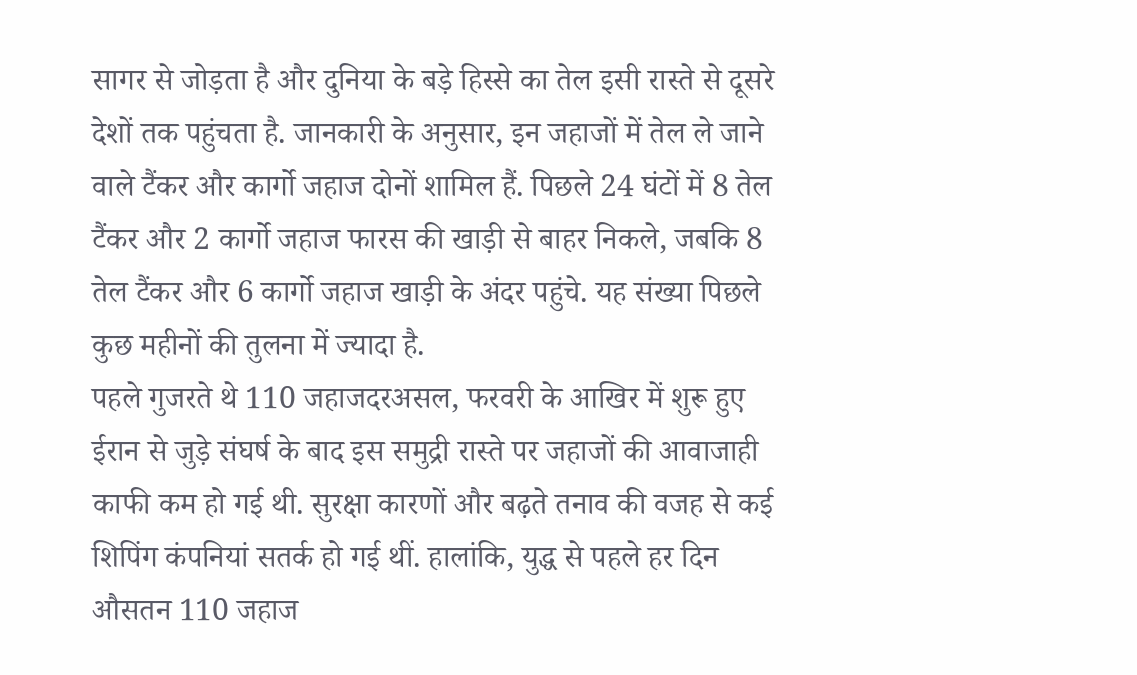सागर से जोड़ता है और दुनिया के बड़े हिस्से का तेल इसी रास्ते से दूसरे देशों तक पहुंचता है. जानकारी के अनुसार, इन जहाजों में तेल ले जाने वाले टैंकर और कार्गो जहाज दोनों शामिल हैं. पिछले 24 घंटों में 8 तेल टैंकर और 2 कार्गो जहाज फारस की खाड़ी से बाहर निकले, जबकि 8 तेल टैंकर और 6 कार्गो जहाज खाड़ी के अंदर पहुंचे. यह संख्या पिछले कुछ महीनों की तुलना में ज्यादा है.
पहले गुजरते थे 110 जहाजदरअसल, फरवरी के आखिर में शुरू हुए ईरान से जुड़े संघर्ष के बाद इस समुद्री रास्ते पर जहाजों की आवाजाही काफी कम हो गई थी. सुरक्षा कारणों और बढ़ते तनाव की वजह से कई शिपिंग कंपनियां सतर्क हो गई थीं. हालांकि, युद्ध से पहले हर दिन औसतन 110 जहाज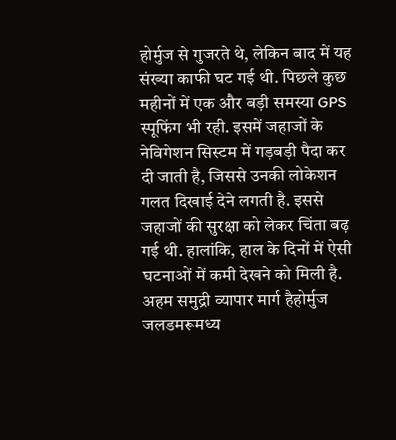होर्मुज से गुजरते थे, लेकिन बाद में यह संख्या काफी घट गई थी. पिछले कुछ महीनों में एक और बड़ी समस्या GPS स्पूफिंग भी रही. इसमें जहाजों के नेविगेशन सिस्टम में गड़बड़ी पैदा कर दी जाती है, जिससे उनकी लोकेशन गलत दिखाई देने लगती है. इससे जहाजों की सुरक्षा को लेकर चिंता बढ़ गई थी. हालांकि, हाल के दिनों में ऐसी घटनाओं में कमी देखने को मिली है.
अहम समुद्री व्यापार मार्ग हैहोर्मुज जलडमरूमध्य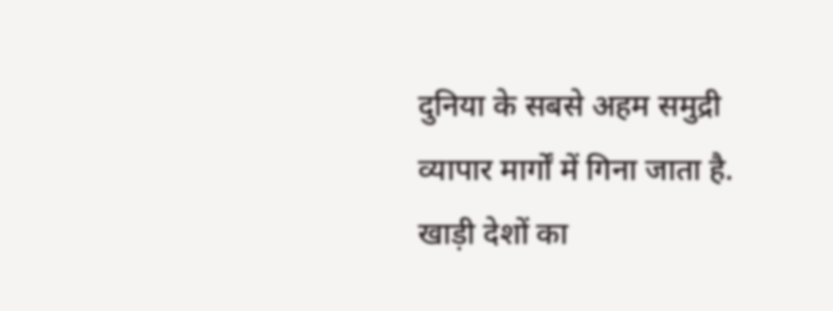दुनिया के सबसे अहम समुद्री व्यापार मार्गों में गिना जाता है. खाड़ी देशों का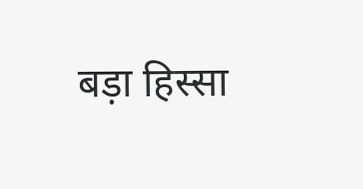बड़ा हिस्सा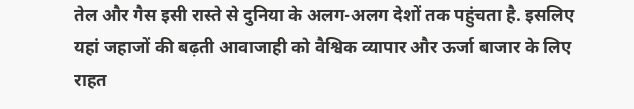तेल और गैस इसी रास्ते से दुनिया के अलग-अलग देशों तक पहुंचता है. इसलिए यहां जहाजों की बढ़ती आवाजाही को वैश्विक व्यापार और ऊर्जा बाजार के लिए राहत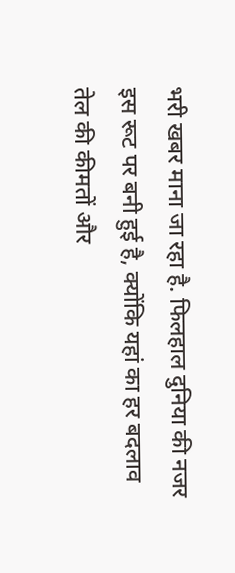भरी खबर माना जा रहा है. फिलहाल दुनिया की नजर इस रूट पर बनी हुई है, क्योंकि यहां का हर बदलाव तेल की कीमतों और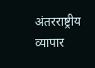अंतरराष्ट्रीय व्यापार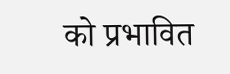को प्रभावित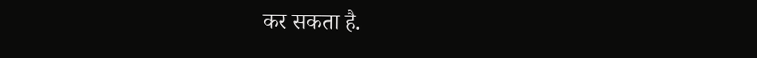कर सकता है.